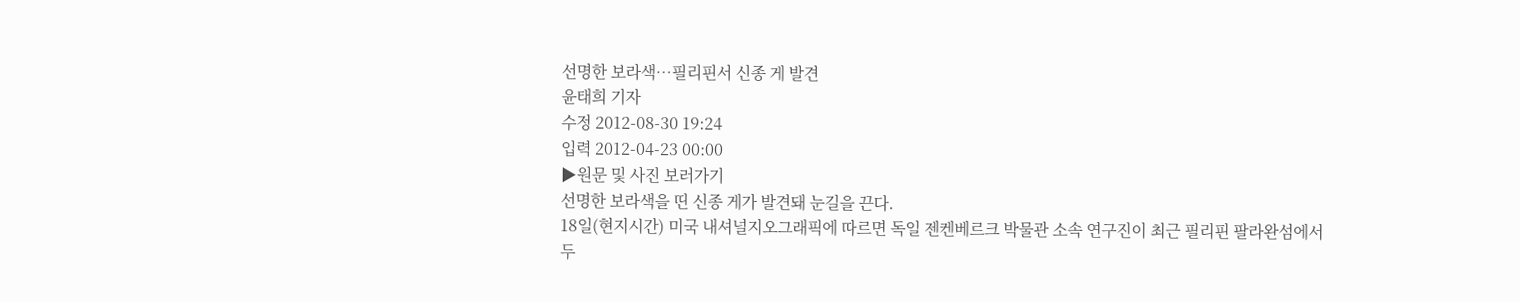선명한 보라색…필리핀서 신종 게 발견
윤태희 기자
수정 2012-08-30 19:24
입력 2012-04-23 00:00
▶원문 및 사진 보러가기
선명한 보라색을 띤 신종 게가 발견돼 눈길을 끈다.
18일(현지시간) 미국 내셔널지오그래픽에 따르면 독일 젠켄베르크 박물관 소속 연구진이 최근 필리핀 팔라완섬에서 두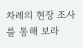차례의 현장 조사를 통해 보라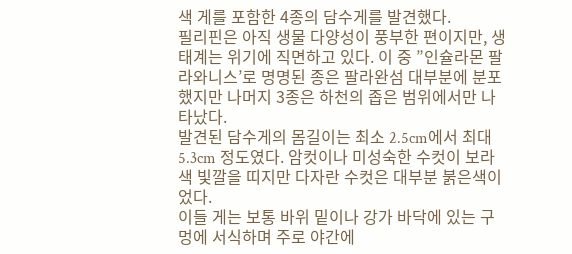색 게를 포함한 4종의 담수게를 발견했다.
필리핀은 아직 생물 다양성이 풍부한 편이지만, 생태계는 위기에 직면하고 있다. 이 중 ”인슐라몬 팔라와니스’로 명명된 종은 팔라완섬 대부분에 분포했지만 나머지 3종은 하천의 좁은 범위에서만 나타났다.
발견된 담수게의 몸길이는 최소 2.5cm에서 최대 5.3cm 정도였다. 암컷이나 미성숙한 수컷이 보라색 빛깔을 띠지만 다자란 수컷은 대부분 붉은색이었다.
이들 게는 보통 바위 밑이나 강가 바닥에 있는 구멍에 서식하며 주로 야간에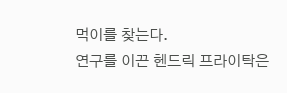먹이를 찾는다.
연구를 이끈 헨드릭 프라이탁은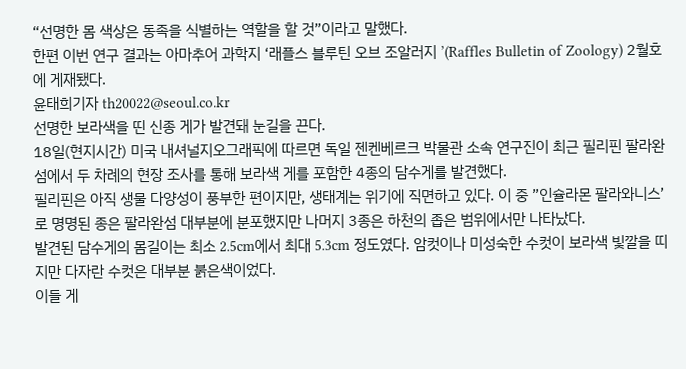“선명한 몸 색상은 동족을 식별하는 역할을 할 것”이라고 말했다.
한편 이번 연구 결과는 아마추어 과학지 ‘래플스 블루틴 오브 조알러지 ’(Raffles Bulletin of Zoology) 2월호에 게재됐다.
윤태희기자 th20022@seoul.co.kr
선명한 보라색을 띤 신종 게가 발견돼 눈길을 끈다.
18일(현지시간) 미국 내셔널지오그래픽에 따르면 독일 젠켄베르크 박물관 소속 연구진이 최근 필리핀 팔라완섬에서 두 차례의 현장 조사를 통해 보라색 게를 포함한 4종의 담수게를 발견했다.
필리핀은 아직 생물 다양성이 풍부한 편이지만, 생태계는 위기에 직면하고 있다. 이 중 ”인슐라몬 팔라와니스’로 명명된 종은 팔라완섬 대부분에 분포했지만 나머지 3종은 하천의 좁은 범위에서만 나타났다.
발견된 담수게의 몸길이는 최소 2.5cm에서 최대 5.3cm 정도였다. 암컷이나 미성숙한 수컷이 보라색 빛깔을 띠지만 다자란 수컷은 대부분 붉은색이었다.
이들 게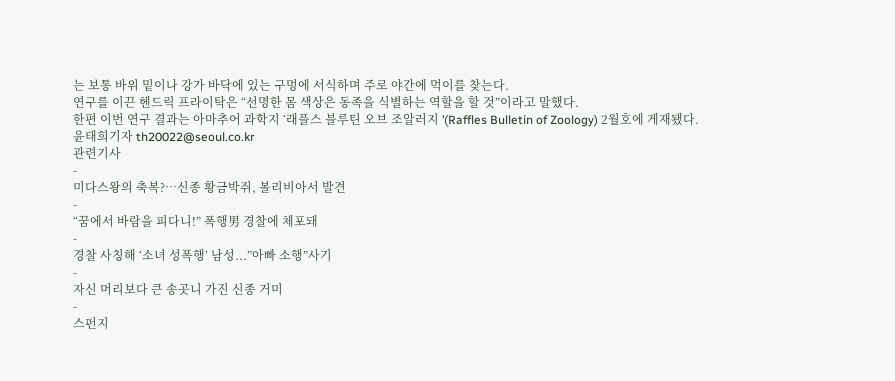는 보통 바위 밑이나 강가 바닥에 있는 구멍에 서식하며 주로 야간에 먹이를 찾는다.
연구를 이끈 헨드릭 프라이탁은 “선명한 몸 색상은 동족을 식별하는 역할을 할 것”이라고 말했다.
한편 이번 연구 결과는 아마추어 과학지 ‘래플스 블루틴 오브 조알러지 ’(Raffles Bulletin of Zoology) 2월호에 게재됐다.
윤태희기자 th20022@seoul.co.kr
관련기사
-
미다스왕의 축복?…신종 황금박쥐, 볼리비아서 발견
-
“꿈에서 바람을 피다니!” 폭행男 경찰에 체포돼
-
경찰 사칭해 ‘소녀 성폭행’ 남성...”아빠 소행”사기
-
자신 머리보다 큰 송곳니 가진 신종 거미
-
스펀지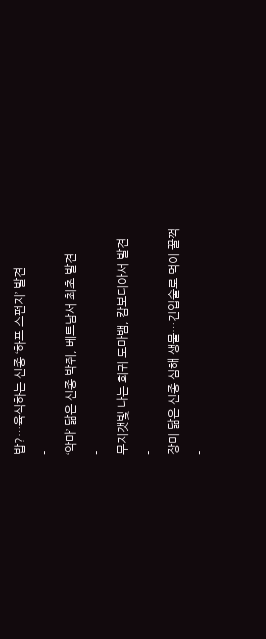밥?…육식하는 신종 ‘하프 스펀지’ 발견
-
‘악마’ 닮은 신종 박쥐, 베트남서 최초 발견
-
무지갯빛 나는 희귀 도마뱀, 캄보디아서 발견
-
장미 닮은 신종 심해 생물…긴입술로 먹이 꿀꺽
-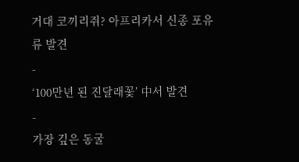거대 코끼리쥐? 아프리카서 신종 포유류 발견
-
‘100만년 된 진달래꽃’ 中서 발견
-
가장 깊은 동굴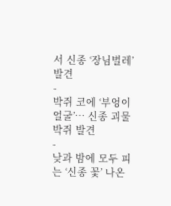서 신종 ‘장님벌레’ 발견
-
박쥐 코에 ‘부엉이얼굴’… 신종 괴물박쥐 발견
-
낮과 밤에 모두 피는 ‘신종 꽃’ 나온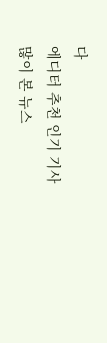다
에디터 추천 인기 기사
많이 본 뉴스